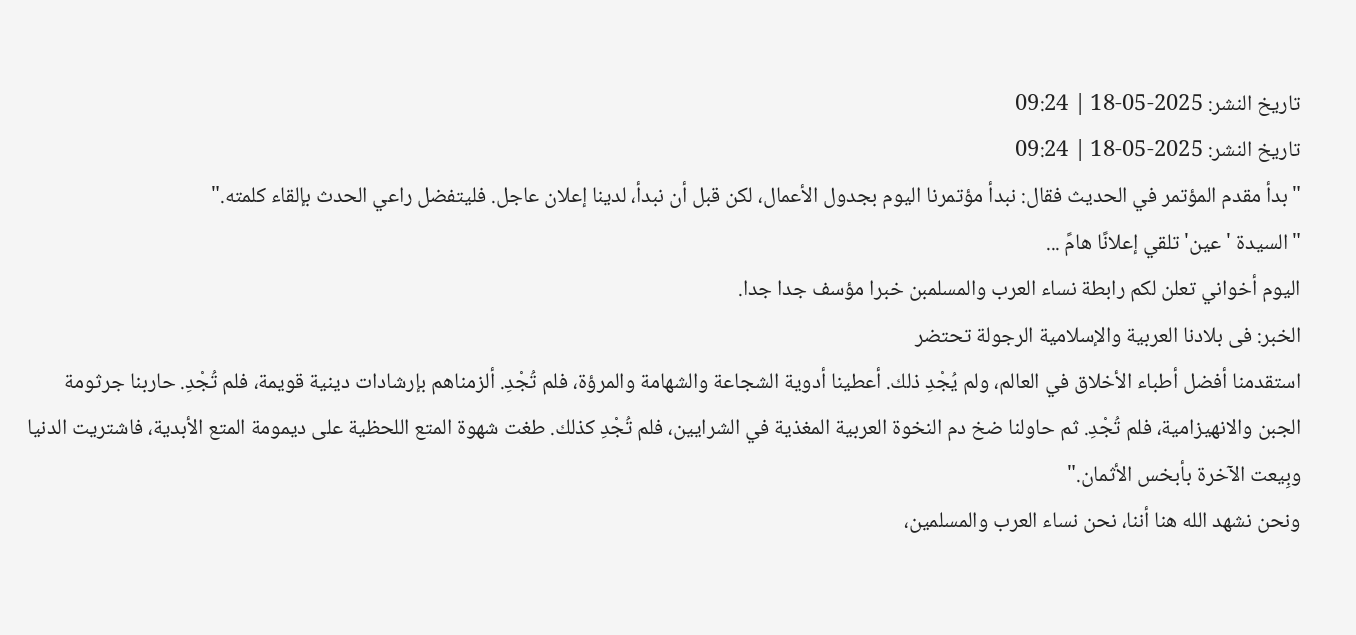تاريخ النشر: 2025-05-18 | 09:24
تاريخ النشر: 2025-05-18 | 09:24
"بدأ مقدم المؤتمر في الحديث فقال: نبدأ مؤتمرنا اليوم بجدول الأعمال، لكن قبل أن نبدأ، لدينا إعلان عاجل. فليتفضل راعي الحدث بإلقاء كلمته."
"السيدة 'عين' تلقي إعلانًا هامً ...
اليوم أخواني تعلن لكم رابطة نساء العرب والمسلمبن خبرا مؤسف جدا جدا.
الخبر: فى بلادنا العربية والإسلامية الرجولة تحتضر
استقدمنا أفضل أطباء الأخلاق في العالم، ولم يُجْدِ ذلك. أعطينا أدوية الشجاعة والشهامة والمرؤة، فلم تُجْدِ. ألزمناهم بإرشادات دينية قويمة، فلم تُجْدِ. حاربنا جرثومة الجبن والانهيزامية، فلم تُجْدِ. ثم حاولنا ضخ دم النخوة العربية المغذية في الشرايين، فلم تُجْدِ كذلك. طغت شهوة المتع اللحظية على ديمومة المتع الأبدية، فاشتريت الدنيا وبِيعت الآخرة بأبخس الأثمان."
ونحن نشهد الله هنا أننا، نحن نساء العرب والمسلمين،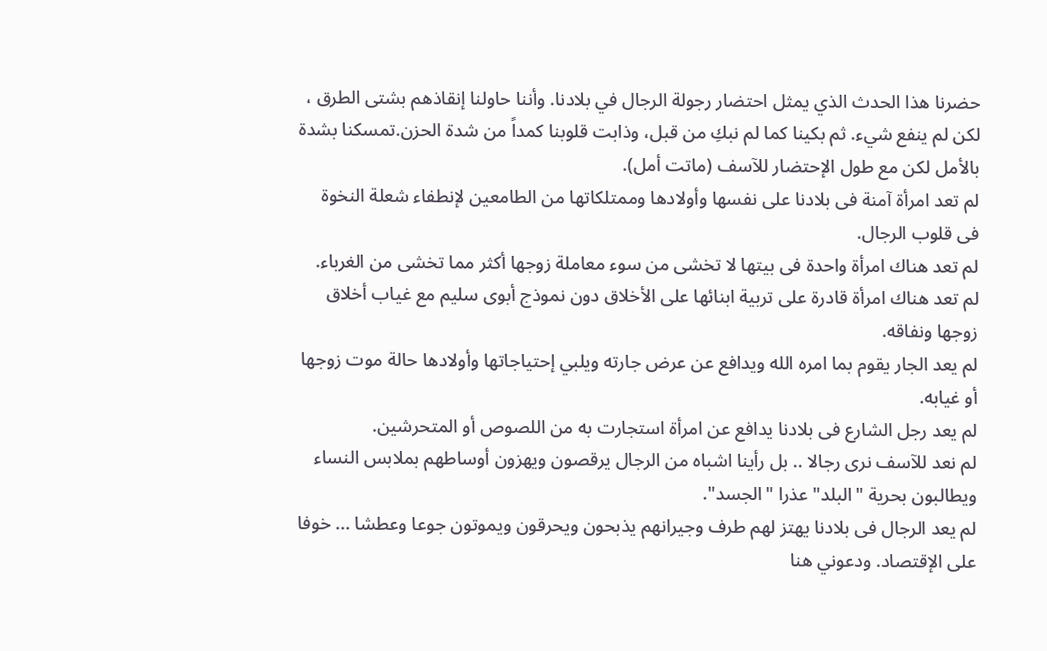حضرنا هذا الحدث الذي يمثل احتضار رجولة الرجال في بلادنا. وأننا حاولنا إنقاذهم بشتى الطرق ، لكن لم ينفع شيء. ثم بكينا كما لم نبكِ من قبل، وذابت قلوبنا كمداً من شدة الحزن.تمسكنا بشدة بالأمل لكن مع طول الإحتضار للآسف (ماتت أمل).
لم تعد امرأة آمنة فى بلادنا على نفسها وأولادها وممتلكاتها من الطامعين لإنطفاء شعلة النخوة فى قلوب الرجال.
لم تعد هناك امرأة واحدة فى بيتها لا تخشى من سوء معاملة زوجها أكثر مما تخشى من الغرباء.
لم تعد هناك امرأة قادرة على تربية ابنائها على الأخلاق دون نموذج أبوى سليم مع غياب أخلاق زوجها ونفاقه.
لم يعد الجار يقوم بما امره الله ويدافع عن عرض جارته ويلبي إحتياجاتها وأولادها حالة موت زوجها أو غيابه.
لم يعد رجل الشارع فى بلادنا يدافع عن امرأة استجارت به من اللصوص أو المتحرشين.
لم نعد للآسف نرى رجالا .. بل رأينا اشباه من الرجال يرقصون ويهزون أوساطهم بملابس النساء ويطالبون بحرية "البلد" عذرا "الجسد".
لم يعد الرجال فى بلادنا يهتز لهم طرف وجيرانهم يذبحون ويحرقون ويموتون جوعا وعطشا ... خوفا على الإقتصاد. ودعوني هنا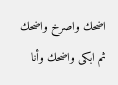اضحك واصرخ واضحك ثم ابكى واضحك وأنا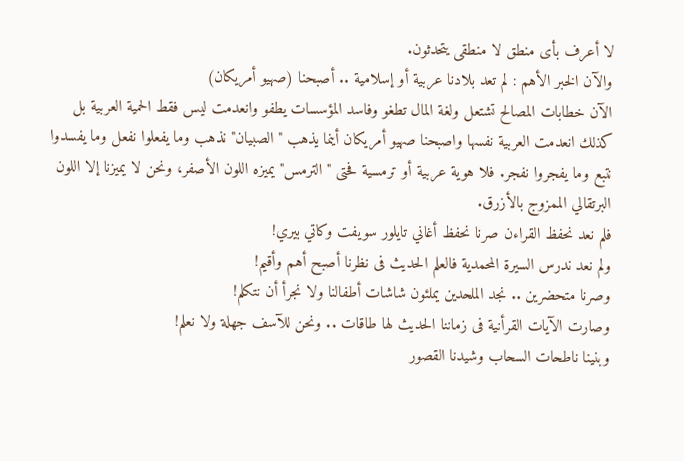لا أعرف بأى منطق لا منطقى يتحدثون.
والآن الخبر الأهم : لم تعد بلادنا عربية أو إسلامية .. أصبحنا (صهيو أمريكان)
الآن خطابات المصالح تشتعل ولغة المال تطغو وفاسد المؤسسات يطفو وانعدمت ليس فقط الحمية العربية بل كذلك انعدمت العربية نفسها واصبحنا صهيو أمريكان أينما يذهب "الصبيان" نذهب وما يفعلوا نفعل وما يفسدوا نتبع وما يفجروا نفجر. فلا هوية عربية أو ترمسية فحتى "الترمس" يميزه اللون الأصفر، ونحن لا يميزنا إلا اللون البرتقالي الممزوج بالأزرق.
فلم نعد نحفظ القراءن صرنا نحفظ أغاني تايلور سويفت وكاتي بيري!
ولم نعد ندرس السيرة المحمدية فالعلم الحديث فى نظرنا أصبح أهم وأقيم!
وصرنا متحضرين .. نجد الملحدين يملئون شاشات أطفالنا ولا نجرأ أن نتكلم!
وصارت الآيات القرأنية فى زماننا الحديث لها طاقات .. ونحن للآسف جهلة ولا نعلم!
وبنينا ناطحات السحاب وشيدنا القصور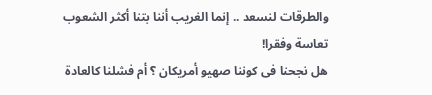والطرقات لنسعد .. إنما الغريب أننا بتنا أكثر الشعوب تعاسة وفقرا!
هل نجحنا فى كوننا صهيو أمريكان ؟ أم فشلنا كالعادة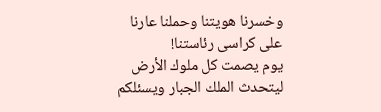وخسرنا هويتنا وحملنا عارنا على كراسى رئاستنا!
يوم يصمت كل ملوك الأرض ليتحدث الملك الجبار ويسئلكم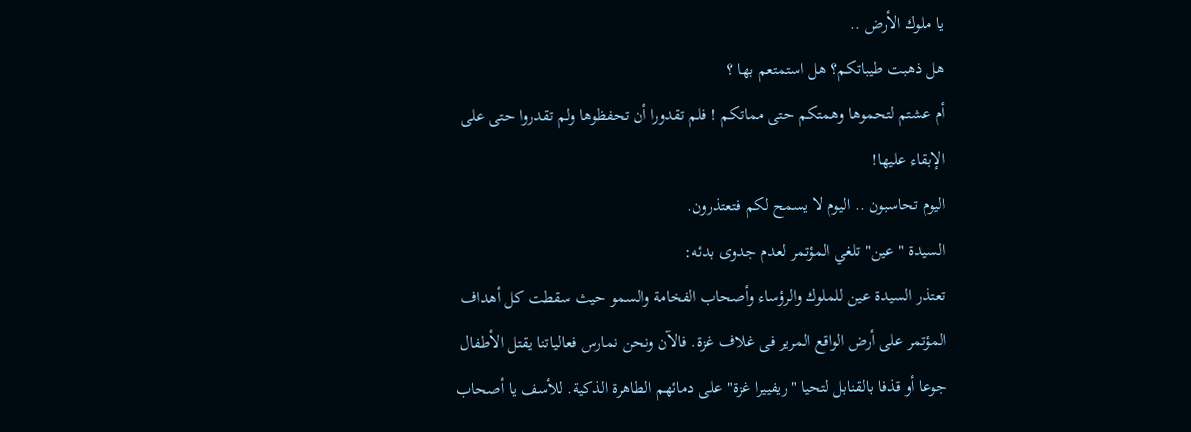يا ملوك الأرض ..
هل ذهبت طيباتكم؟ هل استمتعم بها ؟
أم عشتم لتحموها وهمتكم حتى مماتكم ! فلم تقدورا أن تحفظوها ولم تقدروا حتى على الإبقاء عليها!
اليوم تحاسبون .. اليوم لا يسمح لكم فتعتذرون.
السيدة "عين" تلغي المؤتمر لعدم جدوى بدئه:
تعتذر السيدة عين للملوك والرؤساء وأصحاب الفخامة والسمو حيث سقطت كل أهداف المؤتمر على أرض الواقع المرير فى غلاف غزة. فالآن ونحن نمارس فعالياتنا يقتل الأطفال جوعا أو قذفا بالقنابل لتحيا "ريفييرا غزة" على دمائهم الطاهرة الذكية. للأسف يا أصحاب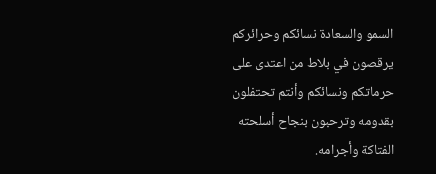السمو والسعادة نسائكم وحرائركم يرقصون في بلاط من اعتدى على حرماتكم ونسائكم وأنتم تحتفلون بقدومه وترحبون بنجاح أسلحته الفتاكة وأجرامه.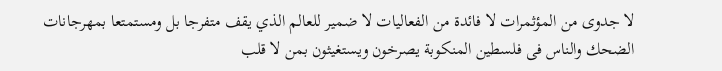لا جدوى من المؤثمرات لا فائدة من الفعاليات لا ضمير للعالم الذي يقف متفرجا بل ومستمتعا بمهرجانات الضحك والناس فى فلسطين المنكوبة يصرخون ويستغيثون بمن لا قلب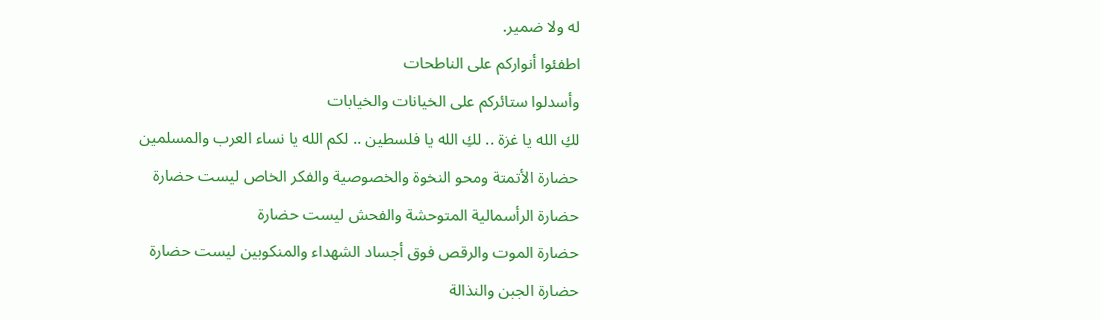له ولا ضمير.
اطفئوا أنواركم على الناطحات
وأسدلوا ستائركم على الخيانات والخيابات
لكِ الله يا غزة .. لكِ الله يا فلسطين .. لكم الله يا نساء العرب والمسلمين
حضارة الأتمتة ومحو النخوة والخصوصية والفكر الخاص ليست حضارة
حضارة الرأسمالية المتوحشة والفحش ليست حضارة
حضارة الموت والرقص فوق أجساد الشهداء والمنكوبين ليست حضارة
حضارة الجبن والنذالة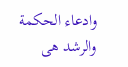وادعاء الحكمة والرشد هى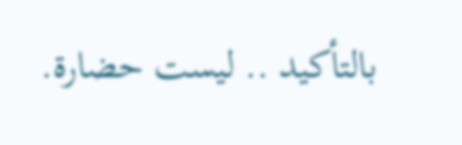بالتأكيد .. ليست حضارة.